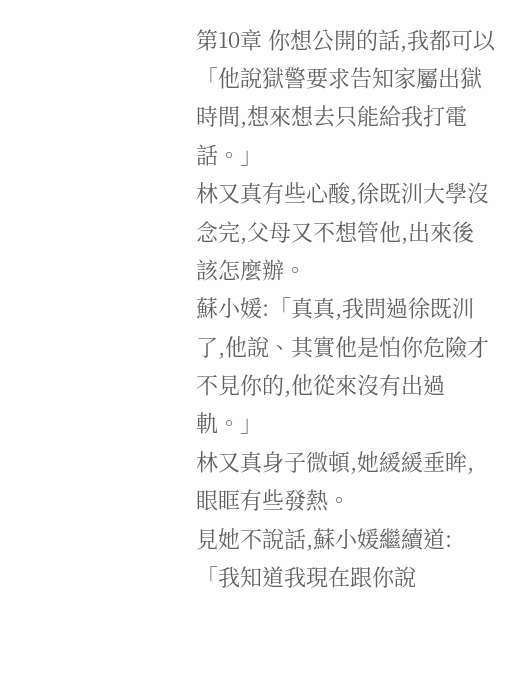第10章 你想公開的話,我都可以
「他說獄警要求告知家屬出獄時間,想來想去只能給我打電話。」
林又真有些心酸,徐既汌大學沒念完,父母又不想管他,出來後該怎麼辦。
蘇小媛:「真真,我問過徐既汌了,他說、其實他是怕你危險才不見你的,他從來沒有出過軌。」
林又真身子微頓,她緩緩垂眸,眼眶有些發熱。
見她不說話,蘇小媛繼續道:「我知道我現在跟你說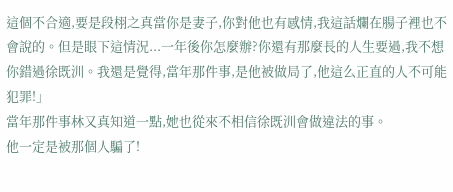這個不合適,要是段栩之真當你是妻子,你對他也有感情,我這話爛在腸子裡也不會說的。但是眼下這情況...一年後你怎麼辦?你還有那麼長的人生要過,我不想你錯過徐既汌。我還是覺得,當年那件事,是他被做局了,他這么正直的人不可能犯罪!」
當年那件事林又真知道一點,她也從來不相信徐既汌會做違法的事。
他一定是被那個人騙了!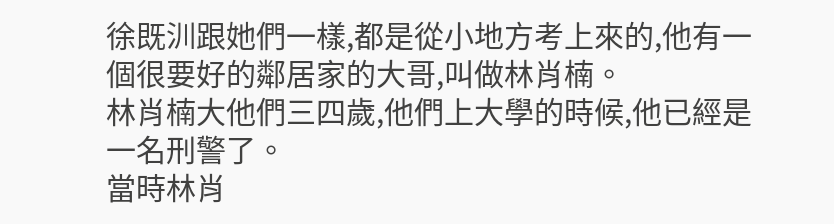徐既汌跟她們一樣,都是從小地方考上來的,他有一個很要好的鄰居家的大哥,叫做林肖楠。
林肖楠大他們三四歲,他們上大學的時候,他已經是一名刑警了。
當時林肖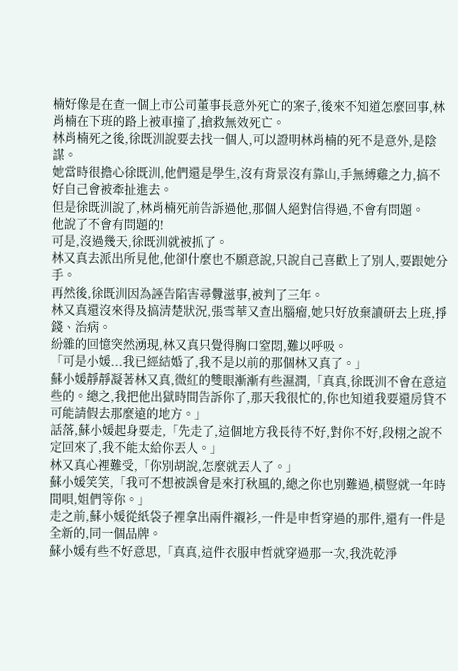楠好像是在查一個上市公司董事長意外死亡的案子,後來不知道怎麼回事,林肖楠在下班的路上被車撞了,搶救無效死亡。
林肖楠死之後,徐既汌說要去找一個人,可以證明林肖楠的死不是意外,是陰謀。
她當時很擔心徐既汌,他們還是學生,沒有背景沒有靠山,手無縛雞之力,搞不好自己會被牽扯進去。
但是徐既汌說了,林肖楠死前告訴過他,那個人絕對信得過,不會有問題。
他說了不會有問題的!
可是,沒過幾天,徐既汌就被抓了。
林又真去派出所見他,他卻什麼也不願意說,只說自己喜歡上了別人,要跟她分手。
再然後,徐既汌因為誣告陷害尋釁滋事,被判了三年。
林又真還沒來得及搞清楚狀況,張雪華又查出腦瘤,她只好放棄讀研去上班,掙錢、治病。
紛雜的回憶突然湧現,林又真只覺得胸口窒悶,難以呼吸。
「可是小媛...我已經結婚了,我不是以前的那個林又真了。」
蘇小媛靜靜凝著林又真,微紅的雙眼漸漸有些濕潤,「真真,徐既汌不會在意這些的。總之,我把他出獄時間告訴你了,那天我很忙的,你也知道我要還房貸不可能請假去那麼遠的地方。」
話落,蘇小媛起身要走,「先走了,這個地方我長待不好,對你不好,段栩之說不定回來了,我不能太給你丟人。」
林又真心裡難受,「你別胡說,怎麼就丟人了。」
蘇小媛笑笑,「我可不想被誤會是來打秋風的,總之你也別難過,橫豎就一年時間唄,姐們等你。」
走之前,蘇小媛從紙袋子裡拿出兩件襯衫,一件是申哲穿過的那件,還有一件是全新的,同一個品牌。
蘇小媛有些不好意思,「真真,這件衣服申哲就穿過那一次,我洗乾淨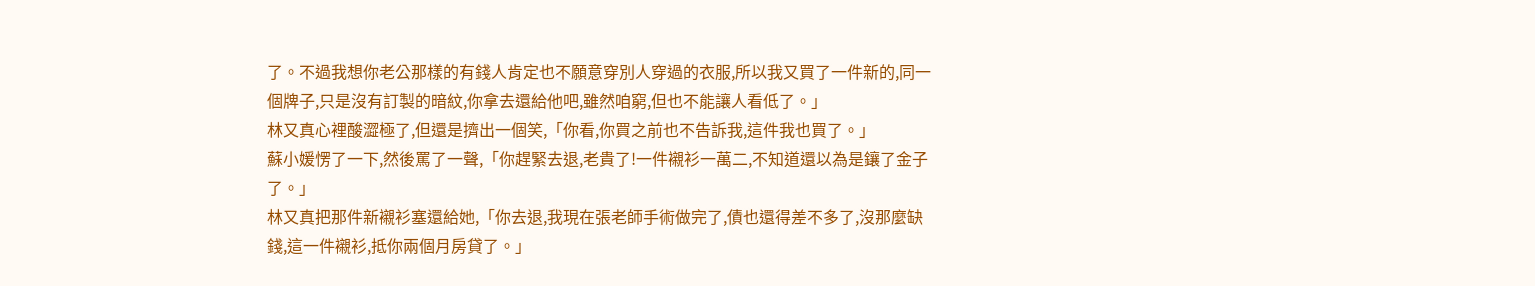了。不過我想你老公那樣的有錢人肯定也不願意穿別人穿過的衣服,所以我又買了一件新的,同一個牌子,只是沒有訂製的暗紋,你拿去還給他吧,雖然咱窮,但也不能讓人看低了。」
林又真心裡酸澀極了,但還是擠出一個笑,「你看,你買之前也不告訴我,這件我也買了。」
蘇小媛愣了一下,然後罵了一聲,「你趕緊去退,老貴了!一件襯衫一萬二,不知道還以為是鑲了金子了。」
林又真把那件新襯衫塞還給她,「你去退,我現在張老師手術做完了,債也還得差不多了,沒那麼缺錢,這一件襯衫,抵你兩個月房貸了。」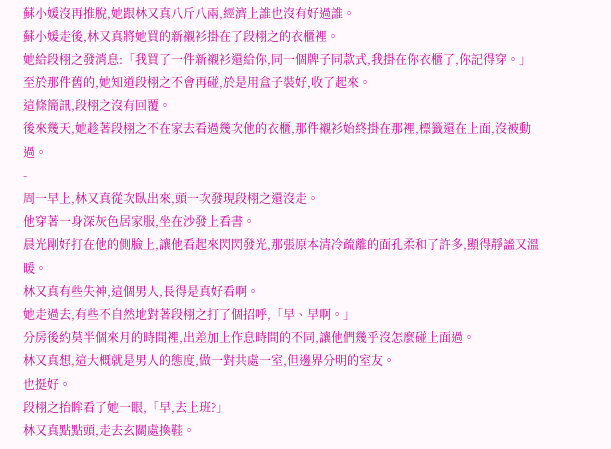蘇小媛沒再推脫,她跟林又真八斤八兩,經濟上誰也沒有好過誰。
蘇小媛走後,林又真將她買的新襯衫掛在了段栩之的衣櫃裡。
她給段栩之發消息:「我買了一件新襯衫還給你,同一個牌子同款式,我掛在你衣櫃了,你記得穿。」
至於那件舊的,她知道段栩之不會再碰,於是用盒子裝好,收了起來。
這條簡訊,段栩之沒有回覆。
後來幾天,她趁著段栩之不在家去看過幾次他的衣櫃,那件襯衫始終掛在那裡,標籤還在上面,沒被動過。
-
周一早上,林又真從次臥出來,頭一次發現段栩之還沒走。
他穿著一身深灰色居家服,坐在沙發上看書。
晨光剛好打在他的側臉上,讓他看起來閃閃發光,那張原本清冷疏離的面孔柔和了許多,顯得靜謐又溫暖。
林又真有些失神,這個男人,長得是真好看啊。
她走過去,有些不自然地對著段栩之打了個招呼,「早、早啊。」
分房後約莫半個來月的時間裡,出差加上作息時間的不同,讓他們幾乎沒怎麼碰上面過。
林又真想,這大概就是男人的態度,做一對共處一室,但邊界分明的室友。
也挺好。
段栩之抬眸看了她一眼,「早,去上班?」
林又真點點頭,走去玄關處換鞋。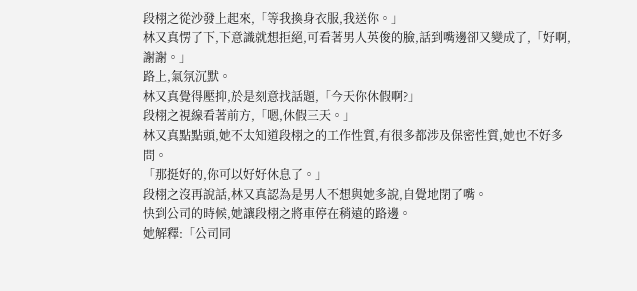段栩之從沙發上起來,「等我換身衣服,我送你。」
林又真愣了下,下意識就想拒絕,可看著男人英俊的臉,話到嘴邊卻又變成了,「好啊,謝謝。」
路上,氣氛沉默。
林又真覺得壓抑,於是刻意找話題,「今天你休假啊?」
段栩之視線看著前方,「嗯,休假三天。」
林又真點點頭,她不太知道段栩之的工作性質,有很多都涉及保密性質,她也不好多問。
「那挺好的,你可以好好休息了。」
段栩之沒再說話,林又真認為是男人不想與她多說,自覺地閉了嘴。
快到公司的時候,她讓段栩之將車停在稍遠的路邊。
她解釋:「公司同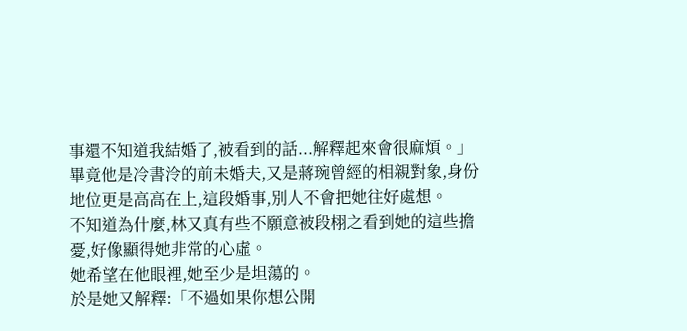事還不知道我結婚了,被看到的話...解釋起來會很麻煩。」
畢竟他是冷書泠的前未婚夫,又是蔣琬曾經的相親對象,身份地位更是高高在上,這段婚事,別人不會把她往好處想。
不知道為什麼,林又真有些不願意被段栩之看到她的這些擔憂,好像顯得她非常的心虛。
她希望在他眼裡,她至少是坦蕩的。
於是她又解釋:「不過如果你想公開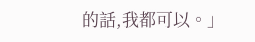的話,我都可以。」